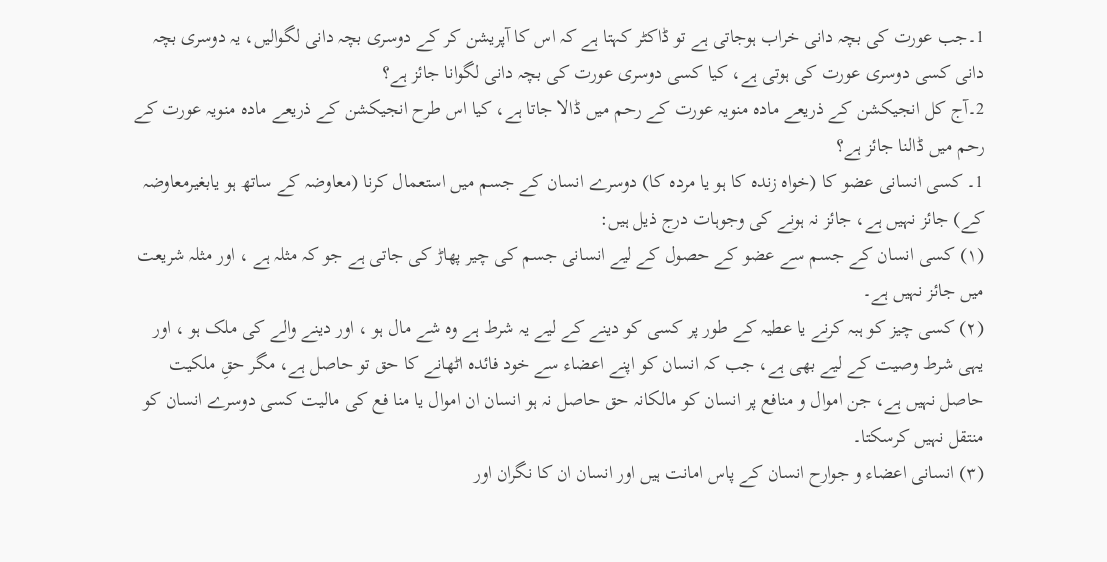1۔جب عورت کی بچہ دانی خراب ہوجاتی ہے تو ڈاکٹر کہتا ہے کہ اس کا آپریشن کر کے دوسری بچہ دانی لگوالیں، یہ دوسری بچہ دانی کسی دوسری عورت کی ہوتی ہے، کیا کسی دوسری عورت کی بچہ دانی لگوانا جائز ہے؟
2۔آج کل انجیکشن کے ذریعے مادہ منویہ عورت کے رحم میں ڈالا جاتا ہے، کیا اس طرح انجیکشن کے ذریعے مادہ منویہ عورت کے رحم میں ڈالنا جائز ہے؟
1۔ کسی انسانی عضو کا (خواہ زندہ کا ہو یا مردہ کا) دوسرے انسان کے جسم میں استعمال کرنا (معاوضہ کے ساتھ ہو یابغیرمعاوضہ کے) جائز نہیں ہے، جائز نہ ہونے کی وجوہات درج ذیل ہیں:
(۱) کسی انسان کے جسم سے عضو کے حصول کے لیے انسانی جسم کی چیر پھاڑ کی جاتی ہے جو کہ مثلہ ہے ، اور مثلہ شریعت میں جائز نہیں ہے۔
(۲) کسی چیز کو ہبہ کرنے یا عطیہ کے طور پر کسی کو دینے کے لیے یہ شرط ہے وہ شے مال ہو ، اور دینے والے کی ملک ہو ، اور یہی شرط وصیت کے لیے بھی ہے، جب کہ انسان کو اپنے اعضاء سے خود فائدہ اٹھانے کا حق تو حاصل ہے، مگر حقِ ملکیت حاصل نہیں ہے، جن اموال و منافع پر انسان کو مالکانہ حق حاصل نہ ہو انسان ان اموال یا منا فع کی مالیت کسی دوسرے انسان کو منتقل نہیں کرسکتا۔
(۳) انسانی اعضاء و جوارح انسان کے پاس امانت ہیں اور انسان ان کا نگران اور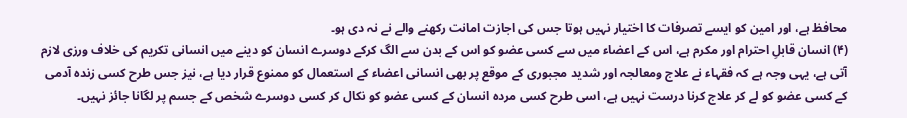محافظ ہے، اور امین کو ایسے تصرفات کا اختیار نہیں ہوتا جس کی اجازت امانت رکھنے والے نے نہ دی ہو۔
(۴) انسان قابلِ احترام اور مکرم ہے، اس کے اعضاء میں سے کسی عضو کو اس کے بدن سے الگ کرکے دوسرے انسان کو دینے میں انسانی تکریم کی خلاف ورزی لازم آتی ہے، یہی وجہ ہے کہ فقہاء نے علاج ومعالجہ اور شدید مجبوری کے موقع پر بھی انسانی اعضاء کے استعمال کو ممنوع قرار دیا ہے، نیز جس طرح کسی زندہ آدمی کے کسی عضو کو لے کر علاج کرنا درست نہیں ہے، اسی طرح کسی مردہ انسان کے کسی عضو کو نکال کر کسی دوسرے شخص کے جسم پر لگانا جائز نہیں۔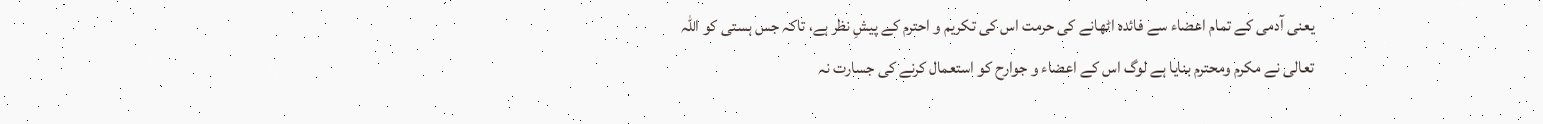یعنی آدمی کے تمام اعضاء سے فائدہ اٹھانے کی حرمت اس کی تکریم و احترم کے پیشِ نظر ہے، تاکہ جس ہستی کو اللہ تعالی نے مکرم ومحترم بنایا ہے لوگ اس کے اعضاء و جوارح کو استعمال کرنے کی جسارت نہ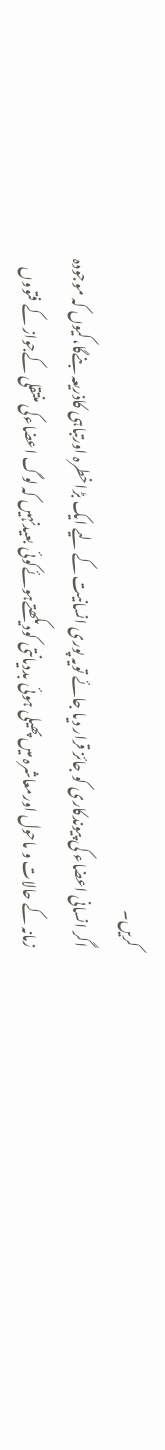کریں۔
اگر انسانی اعضاء کی پیوندکاری کو جائز قرار دیا جائے تویہ پوری انسانیت کے لیے ایک بڑاخطرہ اورتباہی کاذریعہ بنےگا،کیوں کہ موجودہ زمانہ کے حالات و ماحول اورمعاشرہ میں پھیلی ہوئی بددیانتی کودیکھتےہوئےکوئی بعیدنہیں کہ لوگ اعضاءکی منتقلی کےجواز کے فتووں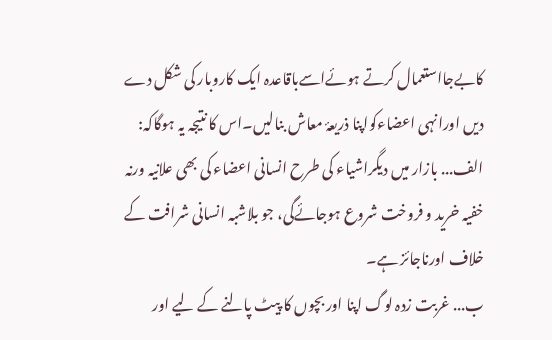کابےجااستعمال کرتے ہوئےاسےباقاعدہ ایک کاروبار کی شکل دے دیں اورانہی اعضاءکواپنا ذریعۂ معاش بنالیں۔اس کا نتیجہ یہ ہوگاکہ:
الف... بازار میں دیگراشیاء کی طرح انسانی اعضاء کی بھی علانیہ ورنہ خفیہ خرید و فروخت شروع ہوجائےگی، جو بلاشبہ انسانی شرافت کے خلاف اورناجائز ہے۔
ب... غربت زدہ لوگ اپنا اور بچوں کا پیٹ پالنے کے لیے اور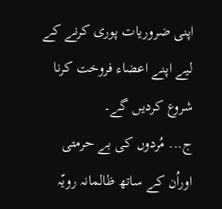اپنی ضروریات پوری کرنے کے لیے اپنے اعضاء فروخت کرنا شروع کردیں گے۔
ج... مُردوں کی بے حرمتی اوراُن کے ساتھ ظالمانہ رویّہ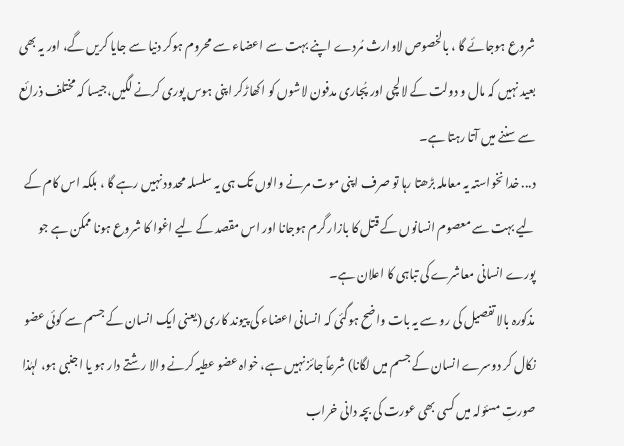شروع ہوجائے گا ، بالخصوص لاوارث مُردے اپنے بہت سے اعضاء سے محروم ہوکر دنیا سے جایا کریں گے، اور یہ بھی بعید نہیں کہ مال و دولت کے لالچی اور پُجاری مدفون لاشوں کو اکھاڑکر اپنی ہوس پوری کرنے لگیں،جیسا کہ مختلف ذرائع سے سننے میں آتا رہتا ہے۔
د... خدا نخواستہ یہ معاملہ بڑھتا رہا تو صرف اپنی موت مرنے والوں تک ہی یہ سلسلہ محدود نہیں رہے گا ، بلکہ اس کام کے لیے بہت سے معصوم انسانوں کے قتل کا بازار گرم ہوجانا اور اس مقصد کے لیے اغوا کا شروع ہونا ممکن ہے جو پورے انسانی معاشرے کی تباہی کا اعلان ہے۔
مذکورہ بالا تفصیل کی رو سے یہ بات واضح ہوگئی کہ انسانی اعضاء کی پیوند کاری (یعنی ایک انسان کے جسم سے کوئی عضو نکال کر دوسرے انسان کے جسم میں لگانا) شرعاً جائز نہیں ہے، خواہ عضو عطیہ کرنے والا رشتے دار ہو یا اجنبی ہو، لہٰذا صورتِ مسئولہ میں کسی بھی عورت کی بچہ دانی خراب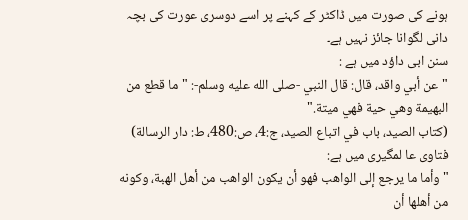ہونے کی صورت میں ڈاکٹر کے کہنے پر اسے دوسری عورت کی بچہ دانی لگوانا جائز نہیں ہے۔
سنن ابی داؤد میں ہے :
"عن أبي واقد، قال: قال النبي -صلى الله عليه وسلم-: "ما قطع من البهيمة وهي حية فهي ميتة."
(كتاب الصيد، باب في اتباع الصيد، ج:4، ص:480، ط: دار الرسالة)
فتاوی عا لمگیری میں ہے:
"وأما ما يرجع إلى الواهب فهو أن يكون الواهب من أهل الهبة، وكونه من أهلها أن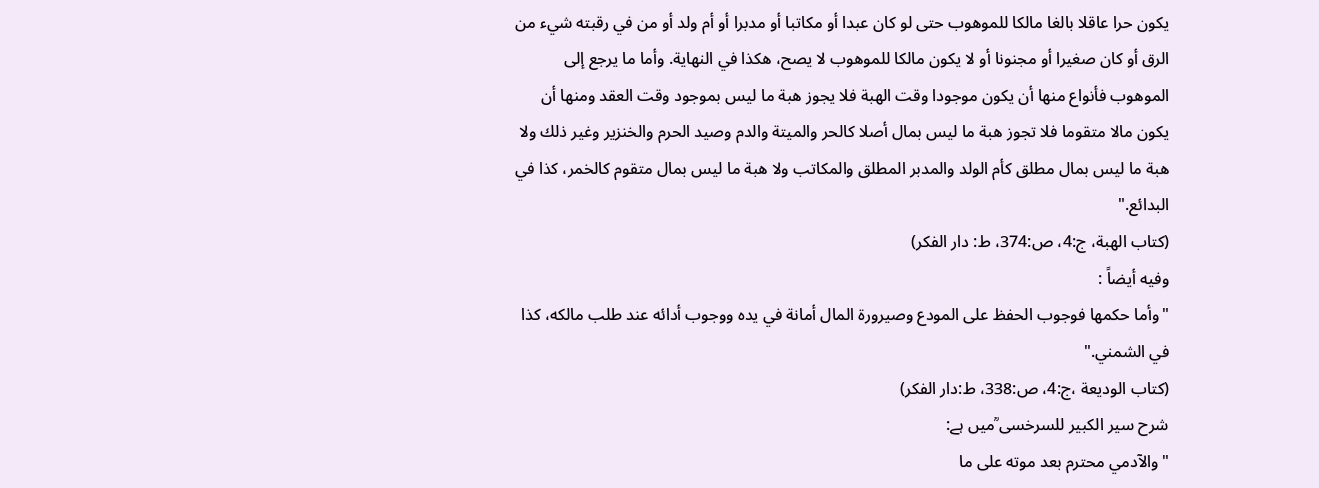يكون حرا عاقلا بالغا مالكا للموهوب حتى لو كان عبدا أو مكاتبا أو مدبرا أو أم ولد أو من في رقبته شيء من الرق أو كان صغيرا أو مجنونا أو لا يكون مالكا للموهوب لا يصح، هكذا في النهاية. وأما ما يرجع إلى الموهوب فأنواع منها أن يكون موجودا وقت الهبة فلا يجوز هبة ما ليس بموجود وقت العقد ومنها أن يكون مالا متقوما فلا تجوز هبة ما ليس بمال أصلا كالحر والميتة والدم وصيد الحرم والخنزير وغير ذلك ولا هبة ما ليس بمال مطلق كأم الولد والمدبر المطلق والمكاتب ولا هبة ما ليس بمال متقوم كالخمر، كذا في البدائع."
(کتاب الھبة، ج:4، ص:374، ط: دار الفکر)
وفیه أیضاً :
"وأما حكمها فوجوب الحفظ على المودع وصيرورة المال أمانة في يده ووجوب أدائه عند طلب مالكه، كذا في الشمني."
(كتاب الوديعة ،ج:4، ص:338، ط:دار الفكر)
شرح سیر الکبیر للسرخسی ؒمیں ہے:
"والآدمي محترم بعد موته على ما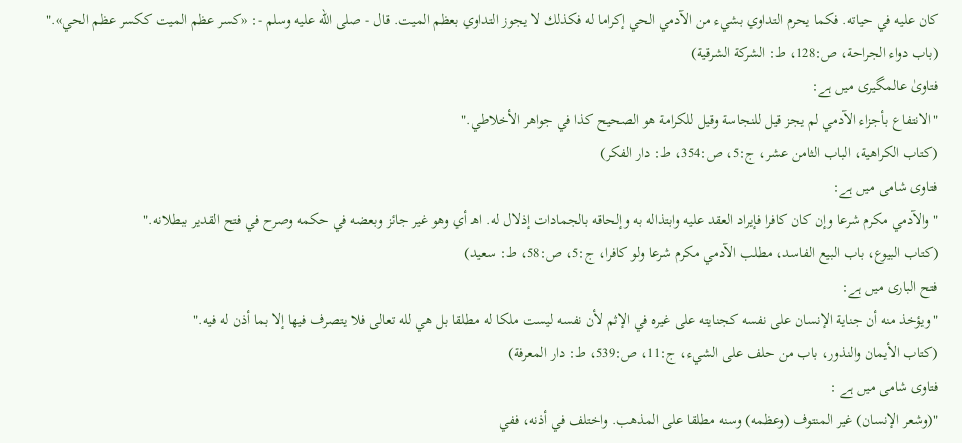كان عليه في حياته. فكما يحرم التداوي بشيء من الآدمي الحي إكراما له فكذلك لا يجوز التداوي بعظم الميت. قال - صلى الله عليه وسلم -: «كسر عظم الميت ككسر عظم الحي»."
(باب دواء الجراحة، ص:128، ط: الشركة الشرقية)
فتاویٰ عالمگیری میں ہے:
"الانتفاع بأجزاء الآدمي لم يجز قيل للنجاسة وقيل للكرامة هو الصحيح كذا في جواهر الأخلاطي."
(کتاب الکراھیة، الباب الثامن عشر، ج:5، ص:354، ط: دار الفکر)
فتاوی شامی میں ہے:
"والآدمي مكرم شرعا وإن كان كافرا فإيراد العقد عليه وابتذاله به وإلحاقه بالجمادات إذلال له. اهـ أي وهو غير جائز وبعضه في حكمه وصرح في فتح القدير ببطلانه."
(كتاب البيوع، باب البيع الفاسد، مطلب الآدمي مكرم شرعا ولو كافرا، ج:5، ص:58، ط: سعید)
فتح الباری میں ہے:
"ويؤخذ منه أن جناية الإنسان على نفسه كجنايته على غيره في الإثم لأن نفسه ليست ملكا له مطلقا بل هي لله تعالى فلا يتصرف فيها إلا بما أذن له فيه."
(كتاب الأيمان والنذور، باب من حلف على الشيء، ج:11، ص:539، ط: دار المعرفة)
فتاوی شامی میں ہے :
"(وشعر الإنسان) غير المنتوف (وعظمه) وسنه مطلقا على المذهب. واختلف في أذنه، ففي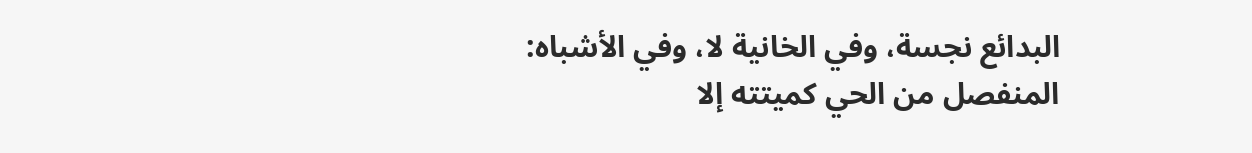البدائع نجسة، وفي الخانية لا، وفي الأشباه: المنفصل من الحي كميتته إلا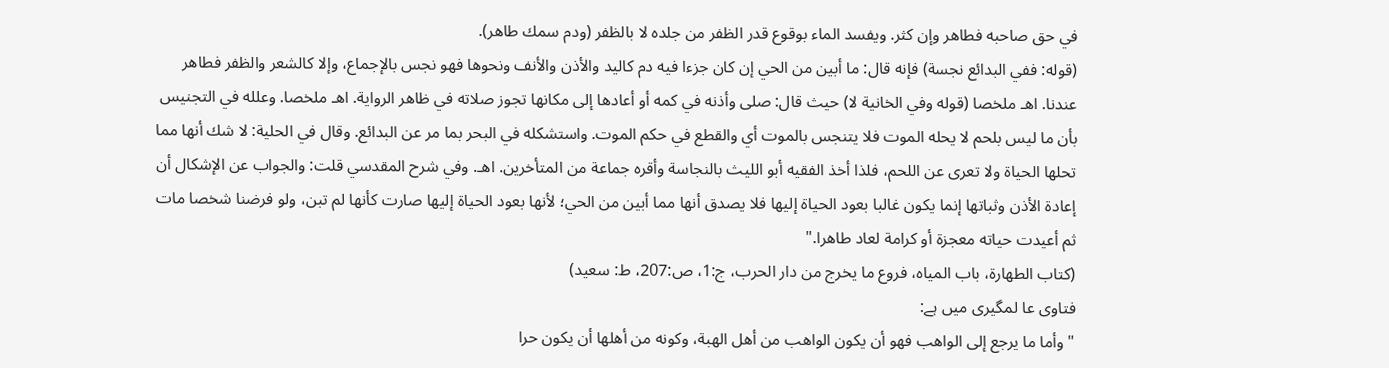في حق صاحبه فطاهر وإن كثر. ويفسد الماء بوقوع قدر الظفر من جلده لا بالظفر (ودم سمك طاهر).
(قوله: ففي البدائع نجسة) فإنه قال: ما أبين من الحي إن كان جزءا فيه دم كاليد والأذن والأنف ونحوها فهو نجس بالإجماع، وإلا كالشعر والظفر فطاهر عندنا. اهـ ملخصا (قوله وفي الخانية لا) حيث قال: صلى وأذنه في كمه أو أعادها إلى مكانها تجوز صلاته في ظاهر الرواية. اهـ ملخصا. وعلله في التجنيس بأن ما ليس بلحم لا يحله الموت فلا يتنجس بالموت أي والقطع في حكم الموت. واستشكله في البحر بما مر عن البدائع. وقال في الحلية: لا شك أنها مما تحلها الحياة ولا تعرى عن اللحم، فلذا أخذ الفقيه أبو الليث بالنجاسة وأقره جماعة من المتأخرين. اهـ. وفي شرح المقدسي قلت: والجواب عن الإشكال أن إعادة الأذن وثباتها إنما يكون غالبا بعود الحياة إليها فلا يصدق أنها مما أبين من الحي؛ لأنها بعود الحياة إليها صارت كأنها لم تبن، ولو فرضنا شخصا مات ثم أعيدت حياته معجزة أو كرامة لعاد طاهرا."
(كتاب الطهارة، باب المياه، فروع ما يخرج من دار الحرب، ج:1، ص:207، ط: سعید)
فتاوی عا لمگیری میں ہے:
"وأما ما يرجع إلى الواهب فهو أن يكون الواهب من أهل الهبة، وكونه من أهلها أن يكون حرا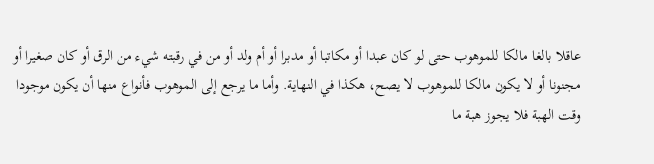عاقلا بالغا مالكا للموهوب حتى لو كان عبدا أو مكاتبا أو مدبرا أو أم ولد أو من في رقبته شيء من الرق أو كان صغيرا أو مجنونا أو لا يكون مالكا للموهوب لا يصح، هكذا في النهاية. وأما ما يرجع إلى الموهوب فأنواع منها أن يكون موجودا وقت الهبة فلا يجوز هبة ما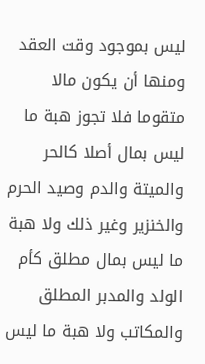ليس بموجود وقت العقد ومنها أن يكون مالا متقوما فلا تجوز هبة ما ليس بمال أصلا كالحر والميتة والدم وصيد الحرم والخنزير وغير ذلك ولا هبة ما ليس بمال مطلق كأم الولد والمدبر المطلق والمكاتب ولا هبة ما ليس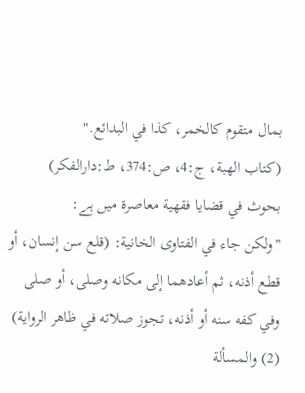بمال متقوم كالخمر، كذا في البدائع."
(کتاب الھبة، ج:4، ص:374، ط:دارالفکر)
بحوث في قضايا فقهية معاصرة میں ہے:
"ولكن جاء في الفتاوى الخانية: (قلع سن إنسان، أو قطع أذنه، ثم أعادهما إلى مكانه وصلى، أو صلى وفي كفه سنه أو أذنه، تجوز صلاته في ظاهر الرواية) (2) والمسألة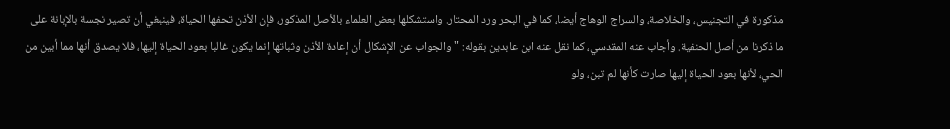مذكورة في التجنيس، والخلاصة، والسراج الوهاج أيضا، كما في البحر ورد المحتار. واستشكلها بعض العلماء بالأصل المذكور، فإن الأذن تحفها الحياة، فينبغي أن تصير نجسة بالإبانة على ما ذكرنا من أصل الحنفية. وأجاب عنه المقدسي، كما نقل عنه ابن عابدين بقوله: "والجواب عن الإشكال أن إعادة الأذن وثباتها إنما يكون غالبا بعود الحياة إليها، فلا يصدق أنها مما أبين من الحي، لأنها بعود الحياة إليها صارت كأنها لم تبن، ولو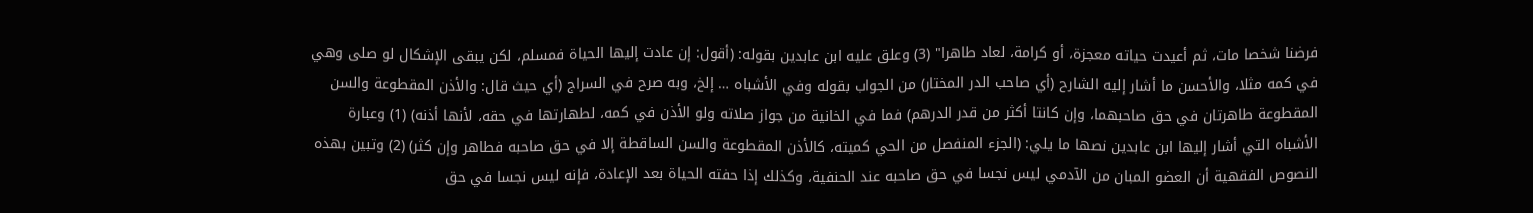فرضنا شخصا مات، ثم أعيدت حياته معجزة، أو كرامة، لعاد طاهرا" (3) وعلق عليه ابن عابدين بقوله: (أقول: إن عادت إليها الحياة فمسلم، لكن يبقى الإشكال لو صلى وهي في كمه مثلا، والأحسن ما أشار إليه الشارح (أي صاحب الدر المختار) من الجواب بقوله وفي الأشباه … إلخ، وبه صرح في السراج (أي حيث قال: والأذن المقطوعة والسن المقطوعة طاهرتان في حق صاحبهما، وإن كانتا أكثر من قدر الدرهم) فما في الخانية من جواز صلاته ولو الأذن في كمه، لطهارتها في حقه، لأنها أذنه) (1) وعبارة الأشباه التي أشار إليها ابن عابدين نصها ما يلي: (الجزء المنفصل من الحي كميته، كالأذن المقطوعة والسن الساقطة إلا في حق صاحبه فطاهر وإن كثر) (2) وتبين بهذه النصوص الفقهية أن العضو المبان من الآدمي ليس نجسا في حق صاحبه عند الحنفية، وكذلك إذا حفته الحياة بعد الإعادة، فإنه ليس نجسا في حق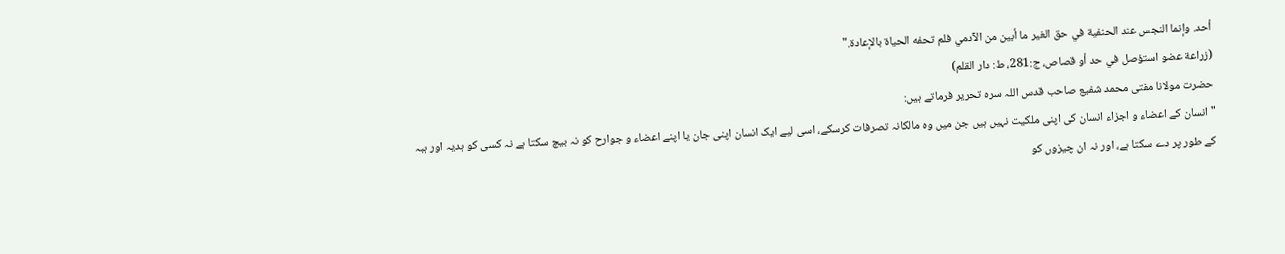أحد. وإنما النجس عند الحنفية في حق الغير ما أبين من الآدمي فلم تحفه الحياة بالإعادة."
(زراعة عضو استؤصل في حد أو قصاص، ج:281، ط: دار القلم)
حضرت مولانا مفتی محمد شفیع صاحب قدس اللہ سرہ تحریر فرماتے ہیں:
" انسان کے اعضاء و اجزاء انسان کی اپنی ملکیت نہیں ہیں جن میں وہ مالکانہ تصرفات کرسکے، اسی لیے ایک انسان اپنی جان یا اپنے اعضاء و جوارح کو نہ بیچ سکتا ہے نہ کسی کو ہدیہ اور ہبہ کے طور پر دے سکتا ہے، اور نہ ان چیزوں کو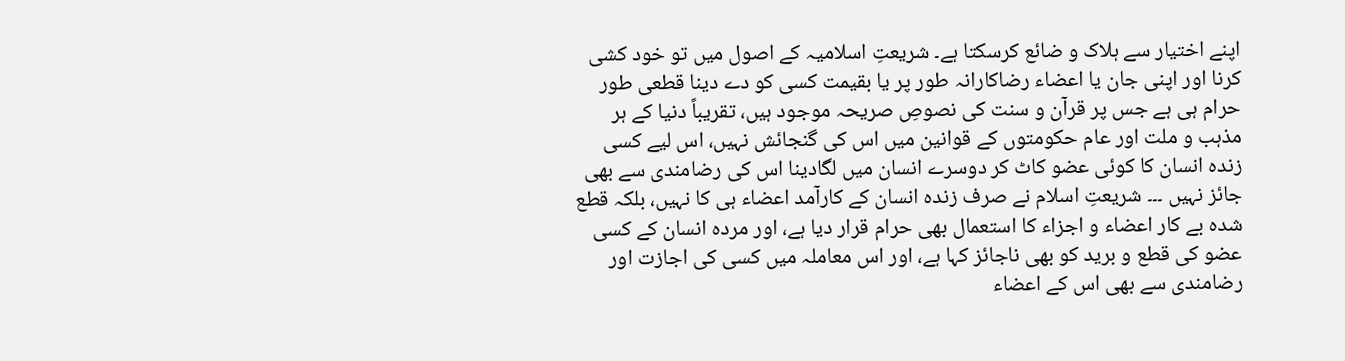اپنے اختیار سے ہلاک و ضائع کرسکتا ہے۔ شریعتِ اسلامیہ کے اصول میں تو خود کشی کرنا اور اپنی جان یا اعضاء رضاکارانہ طور پر یا بقیمت کسی کو دے دینا قطعی طور حرام ہی ہے جس پر قرآن و سنت کی نصوصِ صریحہ موجود ہیں، تقریباً دنیا کے ہر مذہب و ملت اور عام حکومتوں کے قوانین میں اس کی گنجائش نہیں، اس لیے کسی زندہ انسان کا کوئی عضو کاٹ کر دوسرے انسان میں لگادینا اس کی رضامندی سے بھی جائز نہیں ۔۔۔ شریعتِ اسلام نے صرف زندہ انسان کے کارآمد اعضاء ہی کا نہیں، بلکہ قطع شدہ بے کار اعضاء و اجزاء کا استعمال بھی حرام قرار دیا ہے، اور مردہ انسان کے کسی عضو کی قطع و برید کو بھی ناجائز کہا ہے، اور اس معاملہ میں کسی کی اجازت اور رضامندی سے بھی اس کے اعضاء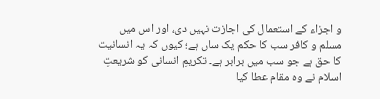و اجزاء کے استعمال کی اجازت نہیں دی، اور اس میں مسلم و کافر سب کا حکم یک ساں ہے؛ کیوں کہ یہ انسانیت کا حق ہے جو سب میں برابر ہے۔ تکریمِ انسانی کو شریعتِ اسلام نے وہ مقام عطا کیا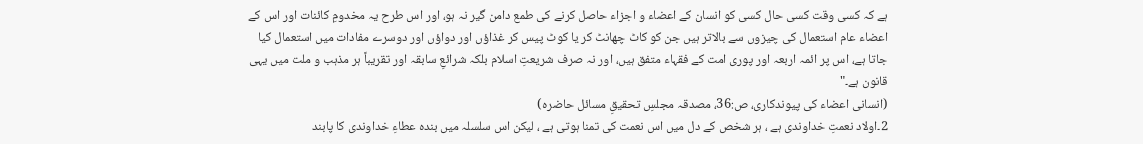ہے کہ کسی وقت کسی حال کسی کو انسان کے اعضاء و اجزاء حاصل کرنے کی طمع دامن گیر نہ ہو، اور اس طرح یہ مخدومِ کائنات اور اس کے اعضاء عام استعمال کی چیزوں سے بالاتر ہیں جن کو کاٹ چھانٹ کر یا کوٹ پیس کر غذاؤں اور دواؤں اور دوسرے مفادات میں استعمال کیا جاتا ہے، اس پر ائمہ اربعہ اور پوری امت کے فقہاء متفق ہیں، اور نہ صرف شریعتِ اسلام بلکہ شرائعِ سابقہ اور تقریباً ہر مذہب و ملت میں یہی قانون ہے۔"
(انسانی اعضاء کی پیوندکاری، ص:36، مصدقہ مجلسِ تحقیقِ مسائل حاضرہ)
2۔اولاد نعمتِ خداوندی ہے ، ہر شخص کے دل میں اس نعمت کی تمنا ہوتی ہے ، لیکن اس سلسلہ میں بندہ عطاءِ خداوندی کا پابند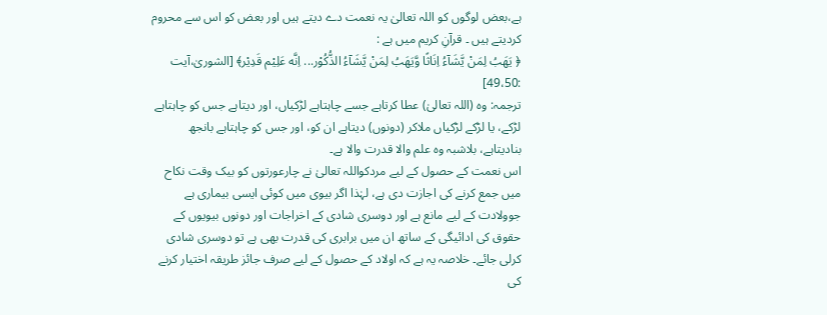ہے،بعض لوگوں کو اللہ تعالیٰ یہ نعمت دے دیتے ہیں اور بعض کو اس سے محروم کردیتے ہیں ۔ قرآنِ کریم میں ہے :
﴿ يَهَبُ لِمَنْ يَّشَآءُ اِنَاثًا وَّيَهَبُ لِمَنْ يَّشَآءُ الذُّكُوْر... اِنَّه عَلِیْم قَدِیْر﴾ [الشوریٰ،آیت :49،50]
ترجمہ: وہ (اللہ تعالیٰ) عطا کرتاہے جسے چاہتاہے لڑکیاں، اور دیتاہے جس کو چاہتاہے لڑکے، یا لڑکے لڑکیاں ملاکر (دونوں) دیتاہے ان کو، اور جس کو چاہتاہے بانجھ بنادیتاہے، بلاشبہ وہ علم والا قدرت والا ہے۔
اس نعمت کے حصول کے لیے مردکواللہ تعالیٰ نے چارعورتوں کو بیک وقت نکاح میں جمع کرنے کی اجازت دی ہے، لہٰذا اگر بیوی میں کوئی ایسی بیماری ہے جوولادت کے لیے مانع ہے اور دوسری شادی کے اخراجات اور دونوں بیویوں کے حقوق کی ادائیگی کے ساتھ ان میں برابری کی قدرت بھی ہے تو دوسری شادی کرلی جائے۔ خلاصہ یہ ہے کہ اولاد کے حصول کے لیے صرف جائز طریقہ اختیار کرنے کی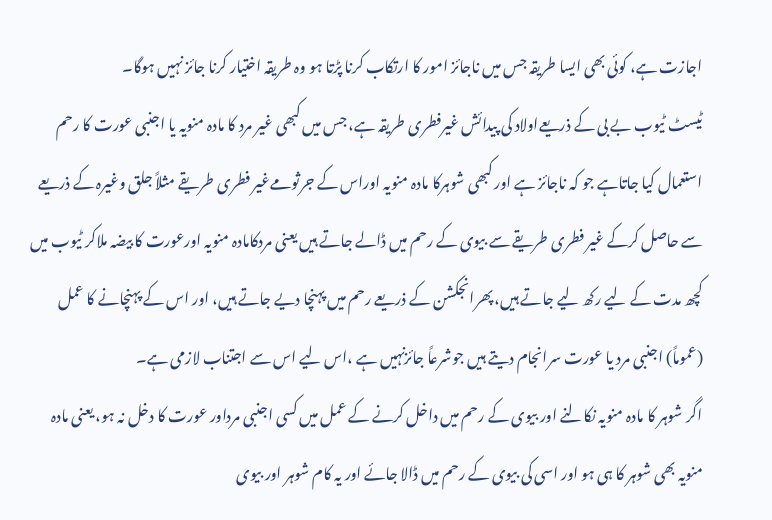اجازت ہے، کوئی بھی ایسا طریقہ جس میں ناجائز امور کا ارتکاب کرنا پڑتا ہو وہ طریقہ اختیار کرنا جائز نہیں ہوگا۔
ٹیسٹ ٹیوب بے بی کے ذریعےاولاد کی پیدائش غیرفطری طریقہ ہے، جس میں کبھی غیر مرد کا مادہ منویہ یا اجنبی عورت کا رحم استعمال کیا جاتاہے جو کہ ناجائز ہے اور کبھی شوہرکا مادہ منویہ اوراس کے جرثومےغیر فطری طریقے مثلاً جلق وغیرہ کے ذریعے سے حاصل کرکے غیر فطری طریقے سے بیوی کے رحم میں ڈالے جاتے ہیں یعنی مردکامادہ منویہ اورعورت کا بیضہ ملاکر ٹیوب میں کچھ مدت کے لیے رکھ لیے جاتے ہیں، پھرانجکشن کے ذریعے رحم میں پہنچا دیے جاتے ہیں، اور اس کے پہنچانے کا عمل (عموماً) اجنبی مرد یا عورت سرانجام دیتے ہیں جوشرعاً جائزنہیں ہے ،اس لیے اس سے اجتناب لازمی ہے۔
اگر شوہر کا مادہ منویہ نکالنے اور بیوی کے رحم میں داخل کرنے کے عمل میں کسی اجنبی مرداور عورت کا دخل نہ ہو، یعنی مادہ منویہ بھی شوہر کا ہی ہو اور اسی کی بیوی کے رحم میں ڈالا جائے اور یہ کام شوہر اور بیوی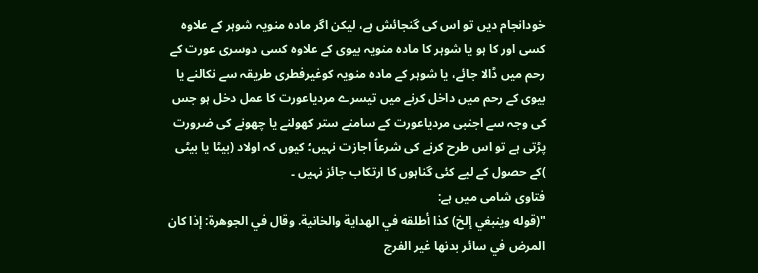خودانجام دیں تو اس کی گنجائش ہے، لیکن اگر مادہ منویہ شوہر کے علاوہ کسی اور کا ہو یا شوہر کا مادہ منویہ بیوی کے علاوہ کسی دوسری عورت کے رحم میں ڈالا جائے، یا شوہر کے مادہ منویہ کوغیرفطری طریقہ سے نکالنے یا بیوی کے رحم میں داخل کرنے میں تیسرے مردیاعورت کا عمل دخل ہو جس کی وجہ سے اجنبی مردیاعورت کے سامنے ستر کھولنے یا چھونے کی ضرورت پڑتی ہے تو اس طرح کرنے کی شرعاً اجازت نہیں؛ کیوں کہ اولاد (بیٹا یا بیٹی )کے حصول کے لیے کئی گناہوں کا ارتکاب جائز نہیں ۔
فتاوی شامی میں ہے:
"(قوله وينبغي إلخ) كذا أطلقه في الهداية والخانية. وقال في الجوهرة: إذا كان المرض في سائر بدنها غير الفرج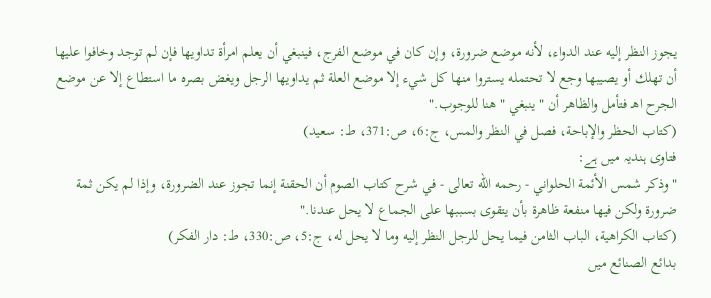يجوز النظر إليه عند الدواء، لأنه موضع ضرورة، وإن كان في موضع الفرج، فينبغي أن يعلم امرأة تداويها فإن لم توجد وخافوا عليها أن تهلك أو يصيبها وجع لا تحتمله يستروا منها كل شيء إلا موضع العلة ثم يداويها الرجل ويغض بصره ما استطاع إلا عن موضع الجرح اهـ فتأمل والظاهر أن " ينبغي " هنا للوجوب."
(كتاب الحظر والإباحة، فصل في النظر والمس، ج:6، ص:371، ط: سعيد)
فتاوی ہندیہ میں ہے:
"وذكر شمس الأئمة الحلواني - رحمه الله تعالى - في شرح كتاب الصوم أن الحقنة إنما تجوز عند الضرورة، وإذا لم يكن ثمة ضرورة ولكن فيها منفعة ظاهرة بأن يتقوى بسببها على الجماع لا يحل عندنا."
(كتاب الكراهية، الباب الثامن فيما يحل للرجل النظر إليه وما لا يحل له، ج:5، ص:330، ط: دار الفكر)
بدائع الصنائع میں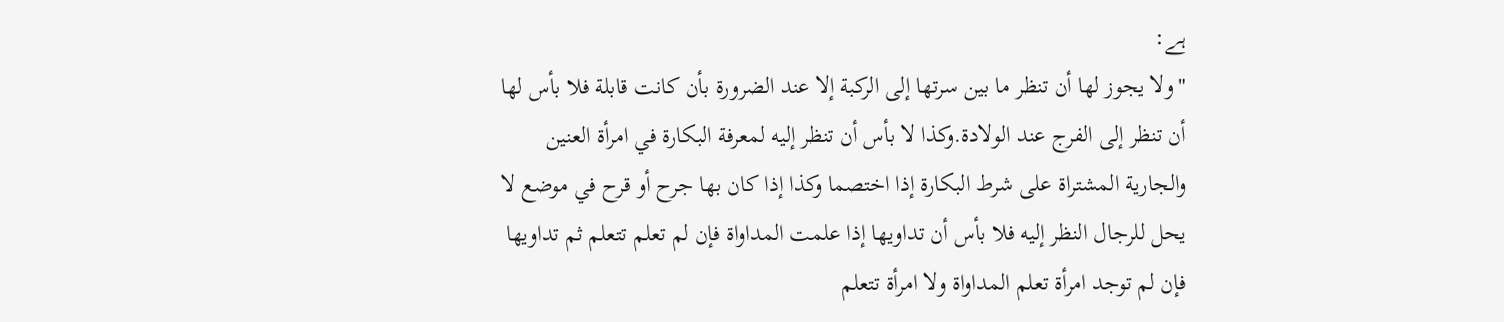ہے:
"ولا يجوز لها أن تنظر ما بين سرتها إلى الركبة إلا عند الضرورة بأن كانت قابلة فلا بأس لها أن تنظر إلى الفرج عند الولادة.وكذا لا بأس أن تنظر إليه لمعرفة البكارة في امرأة العنين والجارية المشتراة على شرط البكارة إذا اختصما وكذا إذا كان بها جرح أو قرح في موضع لا يحل للرجال النظر إليه فلا بأس أن تداويها إذا علمت المداواة فإن لم تعلم تتعلم ثم تداويها فإن لم توجد امرأة تعلم المداواة ولا امرأة تتعلم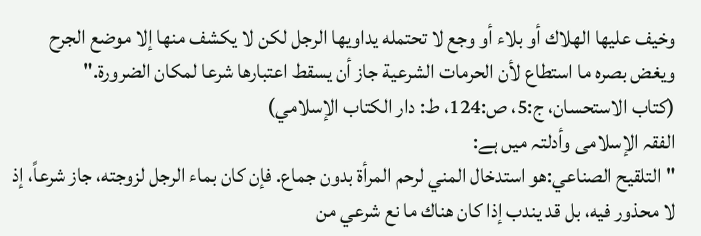وخيف عليها الهلاك أو بلاء أو وجع لا تحتمله يداويها الرجل لكن لا يكشف منها إلا موضع الجرح ويغض بصره ما استطاع لأن الحرمات الشرعية جاز أن يسقط اعتبارها شرعا لمكان الضرورة."
(كتاب الاستحسان، ج:5، ص:124، ط: دار الكتاب الإسلامي)
الفقہ الإسلامی وأدلتہ میں ہے:
"التلقيح الصناعي:هو استدخال المني لرحم المرأة بدون جماع. فإن كان بماء الرجل لزوجته، جاز شرعاً، إذ لا محذور فيه، بل قد يندب إذا كان هناك ما نع شرعي من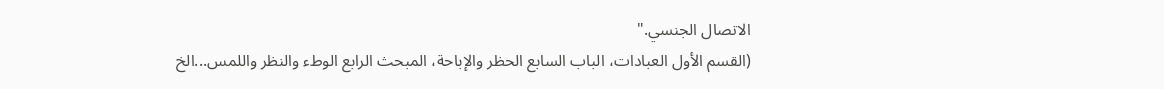الاتصال الجنسي."
(القسم الأول العبادات، الباب السابع الحظر والإباحة، المبحث الرابع الوطء والنظر واللمس...الخ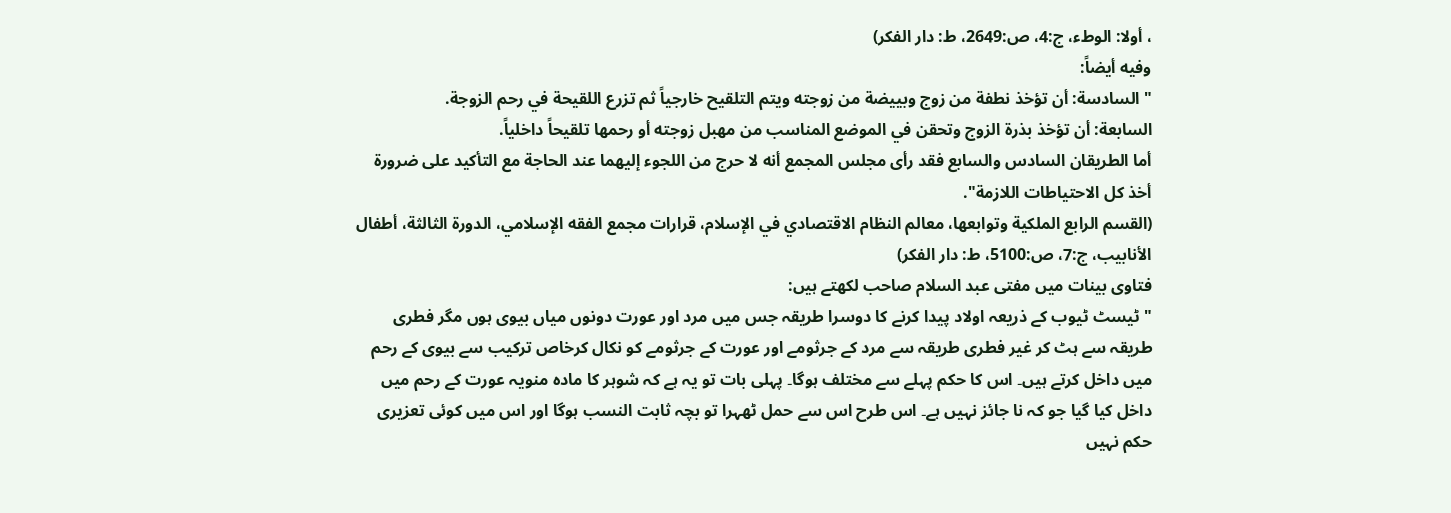، أولا: الوطء، ج:4، ص:2649، ط: دار الفكر)
وفیه أیضاً:
"السادسة: أن تؤخذ نطفة من زوج وبييضة من زوجته ويتم التلقيح خارجياً ثم تزرع اللقيحة في رحم الزوجة.
السابعة: أن تؤخذ بذرة الزوج وتحقن في الموضع المناسب من مهبل زوجته أو رحمها تلقيحاً داخلياً.
أما الطريقان السادس والسابع فقد رأى مجلس المجمع أنه لا حرج من اللجوء إليهما عند الحاجة مع التأكيد على ضرورة أخذ كل الاحتياطات اللازمة".
(القسم الرابع الملكية وتوابعها، معالم النظام الاقتصادي في الإسلام، قرارات مجمع الفقه الإسلامي، الدورة الثالثة، أطفال الأنابيب، ج:7، ص:5100، ط: دار الفكر)
فتاوی بینات میں مفتی عبد السلام صاحب لکھتے ہیں:
" ٹیسٹ ٹیوب کے ذریعہ اولاد پیدا کرنے کا دوسرا طریقہ جس میں مرد اور عورت دونوں میاں بیوی ہوں مگر فطری طریقہ سے ہٹ کر غیر فطری طریقہ سے مرد کے جرثومے اور عورت کے جرثومے کو نکال کرخاص ترکیب سے بیوی کے رحم میں داخل کرتے ہیں۔ اس کا حکم پہلے سے مختلف ہوگا۔ پہلی بات تو یہ ہے کہ شوہر کا مادہ منویہ عورت کے رحم میں داخل کیا گیا جو کہ نا جائز نہیں ہے۔ اس طرح اس سے حمل ٹھہرا تو بچہ ثابت النسب ہوگا اور اس میں کوئی تعزیری حکم نہیں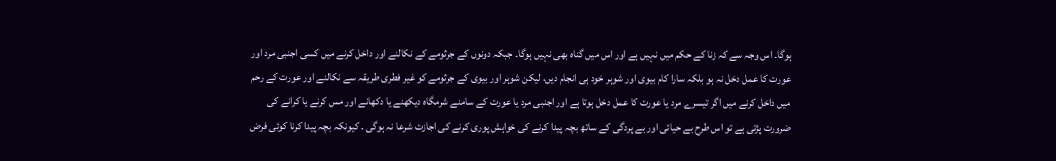ہوگا۔ اس وجہ سے کہ زنا کے حکم میں نہیں ہے اور اس میں گناہ بھی نہیں ہوگا۔ جبکہ دونوں کے جرثومے کے نکالنے اور داخل کرنے میں کسی اجنبی مرد اور عورت کا عمل دخل نہ ہو بلکہ سارا کام بیوی اور شوہر خود ہی انجام دیں، لیکن شوہر اور بیوی کے جرثومے کو غیر فطری طریقہ سے نکالنے اور عورت کے رحم میں داخل کرنے میں اگر تیسرے مرد یا عورت کا عمل دخل ہوتا ہے اور اجنبی مرد یا عورت کے سامنے شرمگاہ دیکھنے یا دکھانے اور مس کرنے یا کرانے کی ضرورت پڑتی ہے تو اس طرح بے حیائی اور بے پردگی کے ساتھ بچہ پیدا کرنے کی خواہش پوری کرنے کی اجازت شرعا نہ ہوگی ۔ کیونکہ بچہ پیدا کرنا کوئی فرض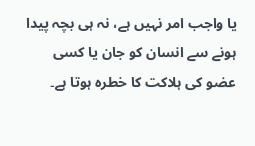یا واجب امر نہیں ہے، نہ ہی بچہ پیدا ہونے سے انسان کو جان یا کسی عضو کی ہلاکت کا خطرہ ہوتا ہے۔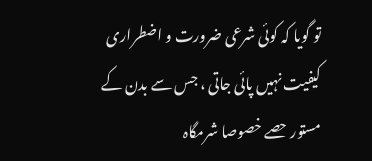تو گویا کہ کوئی شرعی ضرورت و اضطراری کیفیت نہیں پائی جاتی ، جس سے بدن کے مستور حصے خصوصا شرمگاہ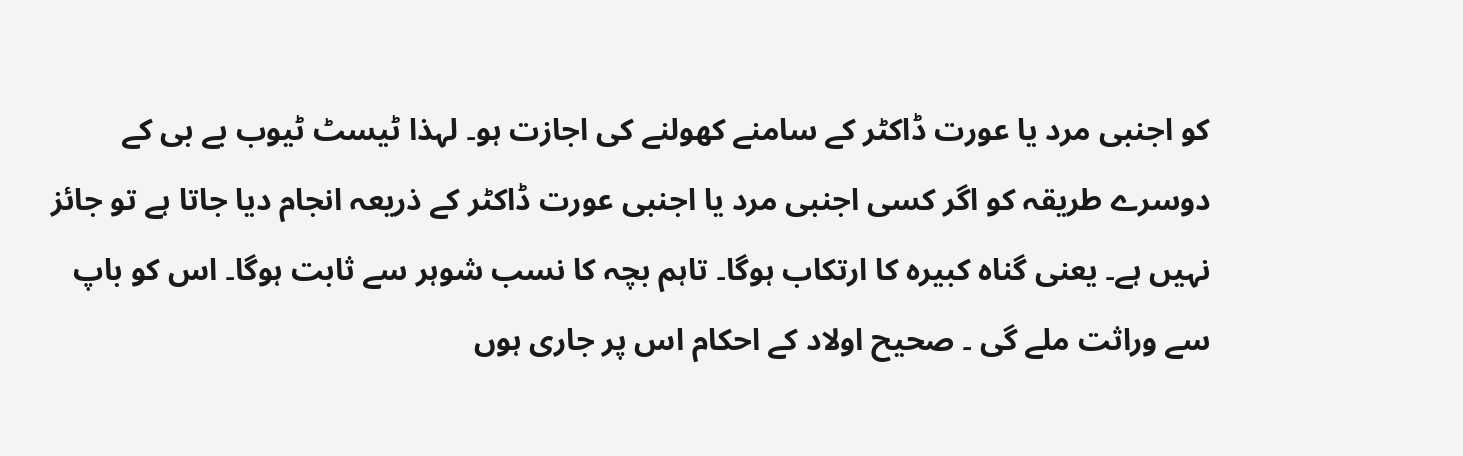کو اجنبی مرد یا عورت ڈاکٹر کے سامنے کھولنے کی اجازت ہو۔ لہذا ٹیسٹ ٹیوب بے بی کے دوسرے طریقہ کو اگر کسی اجنبی مرد یا اجنبی عورت ڈاکٹر کے ذریعہ انجام دیا جاتا ہے تو جائز نہیں ہے۔ یعنی گناہ کبیرہ کا ارتکاب ہوگا۔ تاہم بچہ کا نسب شوہر سے ثابت ہوگا۔ اس کو باپ سے وراثت ملے گی ۔ صحیح اولاد کے احکام اس پر جاری ہوں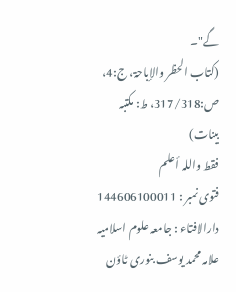گے"۔
(کتاب الحظر والإباحۃ، ج:4، ص:317/318، ط: مکتبہ بینات)
فقط واللہ أعلم
فتوی نمبر : 144606100011
دارالافتاء : جامعہ علوم اسلامیہ علامہ محمد یوسف بنوری ٹاؤن